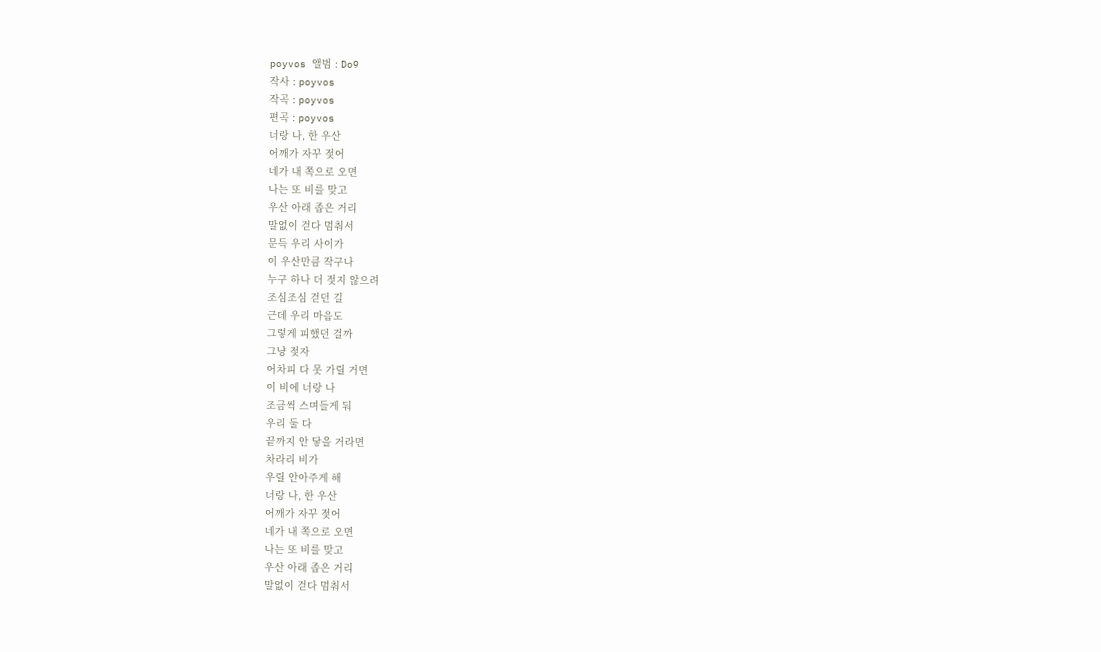poyvos 앨범 : Do9
작사 : poyvos
작곡 : poyvos
편곡 : poyvos
너랑 나, 한 우산
어깨가 자꾸 젖어
네가 내 쪽으로 오면
나는 또 비를 맞고
우산 아래 좁은 거리
말없이 걷다 멈춰서
문득 우리 사이가
이 우산만큼 작구나
누구 하나 더 젖지 않으려
조심조심 걷던 길
근데 우리 마음도
그렇게 피했던 걸까
그냥 젖자
어차피 다 못 가릴 거면
이 비에 너랑 나
조금씩 스며들게 둬
우리 둘 다
끝까지 안 닿을 거라면
차라리 비가
우릴 안아주게 해
너랑 나, 한 우산
어깨가 자꾸 젖어
네가 내 쪽으로 오면
나는 또 비를 맞고
우산 아래 좁은 거리
말없이 걷다 멈춰서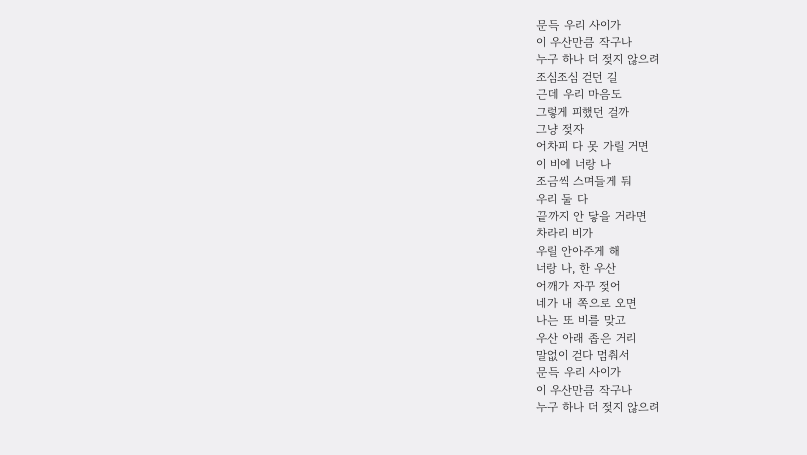문득 우리 사이가
이 우산만큼 작구나
누구 하나 더 젖지 않으려
조심조심 걷던 길
근데 우리 마음도
그렇게 피했던 걸까
그냥 젖자
어차피 다 못 가릴 거면
이 비에 너랑 나
조금씩 스며들게 둬
우리 둘 다
끝까지 안 닿을 거라면
차라리 비가
우릴 안아주게 해
너랑 나, 한 우산
어깨가 자꾸 젖어
네가 내 쪽으로 오면
나는 또 비를 맞고
우산 아래 좁은 거리
말없이 걷다 멈춰서
문득 우리 사이가
이 우산만큼 작구나
누구 하나 더 젖지 않으려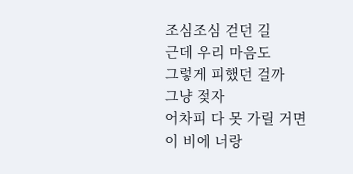조심조심 걷던 길
근데 우리 마음도
그렇게 피했던 걸까
그냥 젖자
어차피 다 못 가릴 거면
이 비에 너랑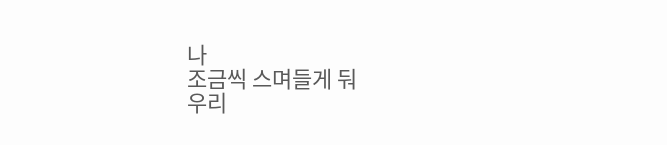나
조금씩 스며들게 둬
우리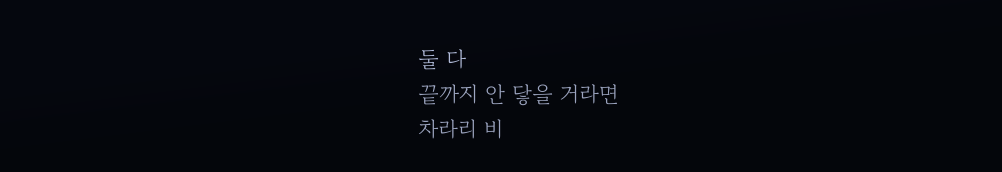둘 다
끝까지 안 닿을 거라면
차라리 비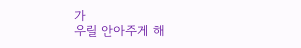가
우릴 안아주게 해